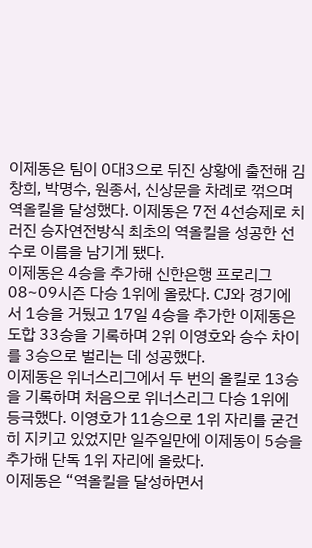이제동은 팀이 0대3으로 뒤진 상황에 출전해 김창희, 박명수, 원종서, 신상문을 차례로 꺾으며 역올킬을 달성했다. 이제동은 7전 4선승제로 치러진 승자연전방식 최초의 역올킬을 성공한 선수로 이름을 남기게 됐다.
이제동은 4승을 추가해 신한은행 프로리그 08~09시즌 다승 1위에 올랐다. CJ와 경기에서 1승을 거뒀고 17일 4승을 추가한 이제동은 도합 33승을 기록하며 2위 이영호와 승수 차이를 3승으로 벌리는 데 성공했다.
이제동은 위너스리그에서 두 번의 올킬로 13승을 기록하며 처음으로 위너스리그 다승 1위에 등극했다. 이영호가 11승으로 1위 자리를 굳건히 지키고 있었지만 일주일만에 이제동이 5승을 추가해 단독 1위 자리에 올랐다.
이제동은 “역올킬을 달성하면서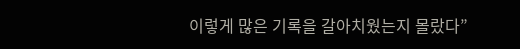이렇게 많은 기록을 갈아치웠는지 몰랐다”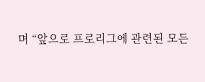며 “앞으로 프로리그에 관련된 모든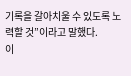기록을 갈아치울 수 있도록 노력할 것”이라고 말했다.
이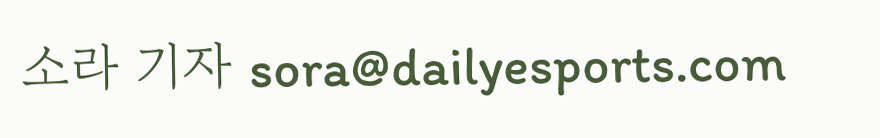소라 기자 sora@dailyesports.com